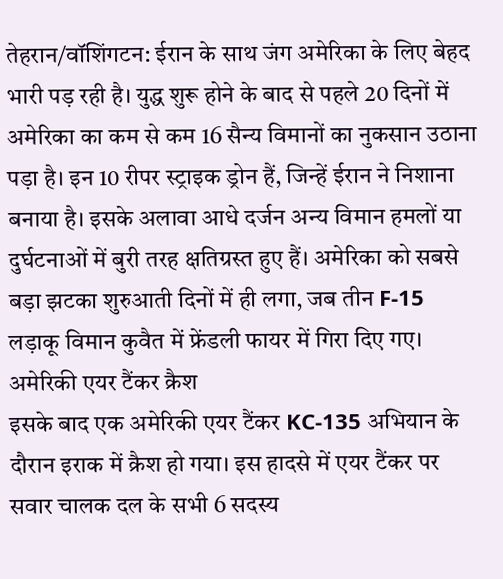तेहरान/वॉशिंगटन: ईरान के साथ जंग अमेरिका के लिए बेहद भारी पड़ रही है। युद्ध शुरू होने के बाद से पहले 20 दिनों में अमेरिका का कम से कम 16 सैन्य विमानों का नुकसान उठाना पड़ा है। इन 10 रीपर स्ट्राइक ड्रोन हैं, जिन्हें ईरान ने निशाना बनाया है। इसके अलावा आधे दर्जन अन्य विमान हमलों या दुर्घटनाओं में बुरी तरह क्षतिग्रस्त हुए हैं। अमेरिका को सबसे बड़ा झटका शुरुआती दिनों में ही लगा, जब तीन F-15 लड़ाकू विमान कुवैत में फ्रेंडली फायर में गिरा दिए गए।
अमेरिकी एयर टैंकर क्रैश
इसके बाद एक अमेरिकी एयर टैंकर KC-135 अभियान के दौरान इराक में क्रैश हो गया। इस हादसे में एयर टैंकर पर सवार चालक दल के सभी 6 सदस्य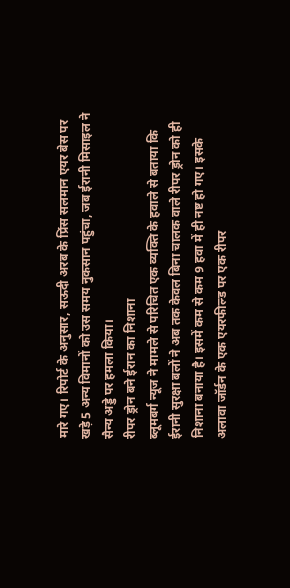मारे गए। रिपोर्ट के अनुसार, सऊदी अरब के प्रिंस सलमान एयर बेस पर खड़े 5 अन्य विमानों को उस समय नुकसान पहुंचा, जब ईरानी मिसाइल ने सैन्य अड्डे पर हमला किया।
रीपर ड्रोन बने ईरान का निशाना
ब्लूमबर्ग न्यूज ने मामले से परिचित एक व्यक्ति के हवाले से बताया कि ईरानी सुरक्षा बलों ने अब तक केवल बिना चालक वाले रीपर ड्रोन को ही निशाना बनाया है। इसमें कम से कम 9 हवा में ही नष्ट हो गए। इसके अलावा जॉर्डन के एक एयरफील्ड पर एक रीपर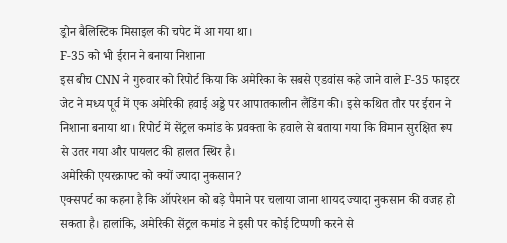ड्रोन बैलिस्टिक मिसाइल की चपेट में आ गया था।
F-35 को भी ईरान ने बनाया निशाना
इस बीच CNN ने गुरुवार को रिपोर्ट किया कि अमेरिका के सबसे एडवांस कहे जाने वाले F-35 फाइटर जेट ने मध्य पूर्व में एक अमेरिकी हवाई अड्डे पर आपातकालीन लैंडिंग की। इसे कथित तौर पर ईरान ने निशाना बनाया था। रिपोर्ट में सेंट्रल कमांड के प्रवक्ता के हवाले से बताया गया कि विमान सुरक्षित रूप से उतर गया और पायलट की हालत स्थिर है।
अमेरिकी एयरक्राफ्ट को क्यों ज्यादा नुकसान?
एक्सपर्ट का कहना है कि ऑपरेशन को बड़े पैमाने पर चलाया जाना शायद ज्यादा नुकसान की वजह हो सकता है। हालांकि, अमेरिकी सेंट्रल कमांड ने इसी पर कोई टिप्पणी करने से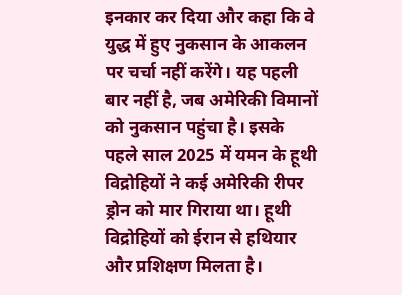इनकार कर दिया और कहा कि वे युद्ध में हुए नुकसान के आकलन पर चर्चा नहीं करेंगे। यह पहली बार नहीं है, जब अमेरिकी विमानों को नुकसान पहुंचा है। इसके पहले साल 2025 में यमन के हूथी विद्रोहियों ने कई अमेरिकी रीपर ड्रोन को मार गिराया था। हूथी विद्रोहियों को ईरान से हथियार और प्रशिक्षण मिलता है।